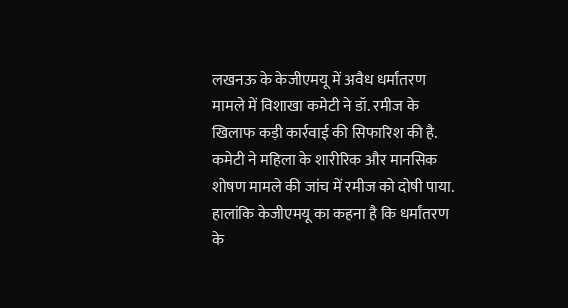लखनऊ के केजीएमयू में अवैध धर्मांतरण मामले में विशाखा कमेटी ने डॉ. रमीज के खिलाफ कड़ी कार्रवाई की सिफारिश की है. कमेटी ने महिला के शारीरिक और मानसिक शोषण मामले की जांच में रमीज को दोषी पाया. हालांकि केजीएमयू का कहना है कि धर्मांतरण के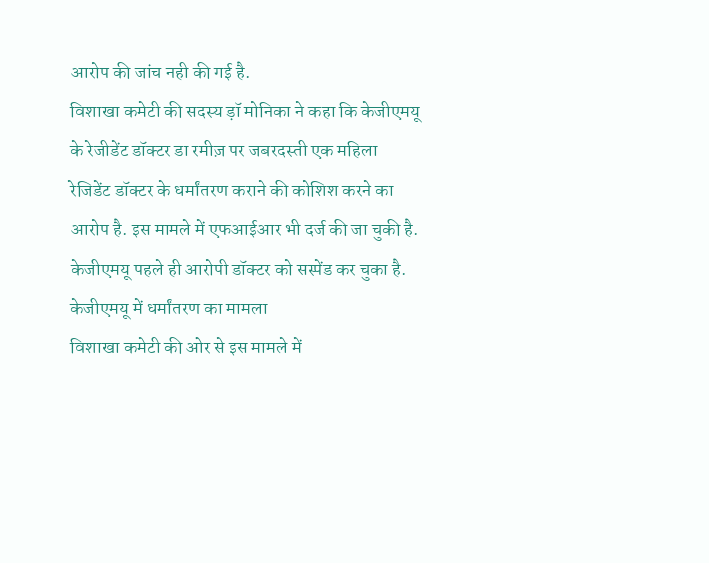आरोप की जांच नही की गई है.
विशाखा कमेटी की सदस्य ड़ॉ मोनिका ने कहा कि केजीएमयू के रेजीडेंट डॉक्टर डा रमीज़ पर जबरदस्ती एक महिला रेजिडेंट डॉक्टर के धर्मांतरण कराने की कोशिश करने का आरोप है. इस मामले में एफआईआर भी दर्ज की जा चुकी है. केजीएमयू पहले ही आरोपी डॉक्टर को सस्पेंड कर चुका है.
केजीएमयू में धर्मांतरण का मामला
विशाखा कमेटी की ओर से इस मामले में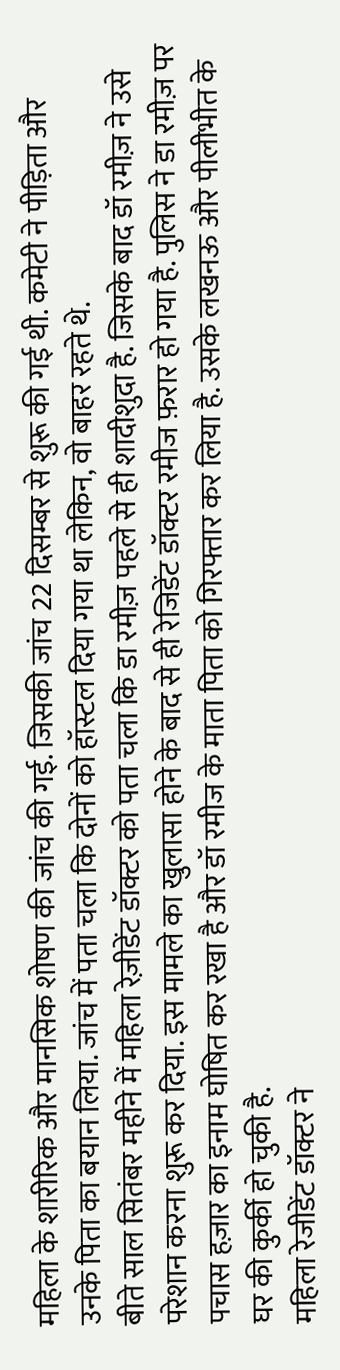महिला के शारीरिक और मानसिक शोषण की जांच की गई. जिसकी जांच 22 दिसम्बर से शुरू की गई थी. कमेटी ने पीड़िता और उनके पिता का बयान लिया. जांच में पता चला कि दोनों को हॉस्टल दिया गया था लेकिन, वो बाहर रहते थे.
बीते साल सितंबर महीने में महिला रेज़ीडेंट डॉक्टर को पता चला कि डा रमीज़ पहले से ही शादीशुदा है. जिसके बाद डॉ रमीज़ ने उसे परेशान करना शुरू कर दिया. इस मामले का खुलासा होने के बाद से ही रेजिडेंट डॉक्टर रमीज फ़रार हो गया है. पुलिस ने डा रमीज़ पर पचास हज़ार का इनाम घोषित कर रखा है और डॉ रमीज के माता पिता को गिरफ्तार कर लिया है. उसके लखनऊ और पीलीभीत के घर की कुर्की हो चुकी है.
महिला रेजीडेंट डॉक्टर ने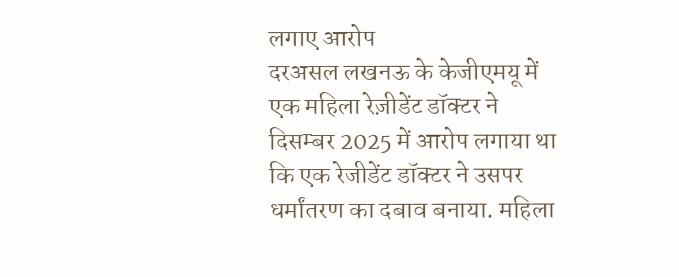लगाए आरोप
दरअसल लखनऊ के केजीएमयू में एक महिला रेज़ीडेंट डॉक्टर ने दिसम्बर 2025 में आरोप लगाया था कि एक रेजीडेंट डॉक्टर ने उसपर धर्मांतरण का दबाव बनाया. महिला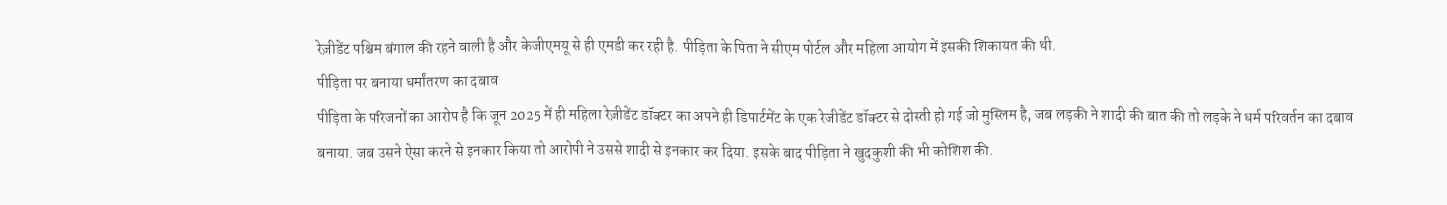रेज़ीडेंट पश्चिम बंगाल की रहने वाली है और केजीएमयू से ही एमडी कर रही है. पीड़िता के पिता ने सीएम पोर्टल और महिला आयोग में इसकी शिकायत की थी.
पीड़िता पर बनाया धर्मांतरण का दबाव
पीड़िता के परिजनों का आरोप है कि जून 2025 में ही महिला रेज़ीडेंट डॉक्टर का अपने ही डिपार्टमेंट के एक रेजीडेंट डॉक्टर से दोस्ती हो गई जो मुस्लिम है, जब लड़की ने शादी की बात की तो लड़के ने धर्म परिवर्तन का दबाव बनाया. जब उसने ऐसा करने से इनकार किया तो आरोपी ने उससे शादी से इनकार कर दिया. इसके बाद पीड़िता ने खुदकुशी की भी कोशिश की.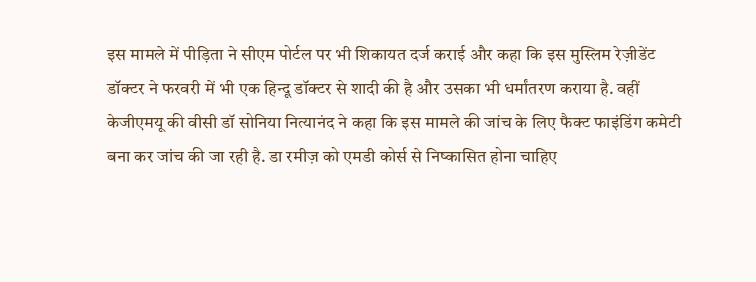इस मामले में पीड़िता ने सीएम पोर्टल पर भी शिकायत दर्ज कराई और कहा कि इस मुस्लिम रेज़ीडेंट डॉक्टर ने फरवरी में भी एक हिन्दू डॉक्टर से शादी की है और उसका भी धर्मांतरण कराया है. वहीं केजीएमयू की वीसी डॉ सोनिया नित्यानंद ने कहा कि इस मामले की जांच के लिए फैक्ट फाइंडिंग कमेटी बना कर जांच की जा रही है. डा रमीज़ को एमडी कोर्स से निष्कासित होना चाहिए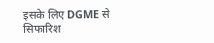इसके लिए DGME से सिफारिश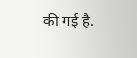की गई है.